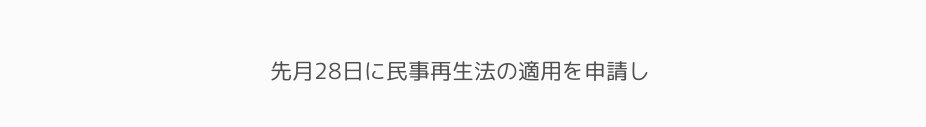先月28日に民事再生法の適用を申請し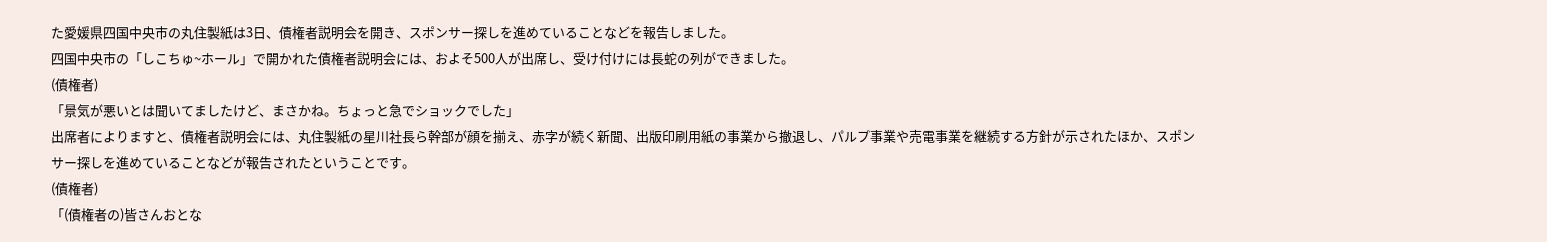た愛媛県四国中央市の丸住製紙は3日、債権者説明会を開き、スポンサー探しを進めていることなどを報告しました。
四国中央市の「しこちゅ~ホール」で開かれた債権者説明会には、およそ500人が出席し、受け付けには長蛇の列ができました。
(債権者)
「景気が悪いとは聞いてましたけど、まさかね。ちょっと急でショックでした」
出席者によりますと、債権者説明会には、丸住製紙の星川社長ら幹部が顔を揃え、赤字が続く新聞、出版印刷用紙の事業から撤退し、パルプ事業や売電事業を継続する方針が示されたほか、スポンサー探しを進めていることなどが報告されたということです。
(債権者)
「(債権者の)皆さんおとな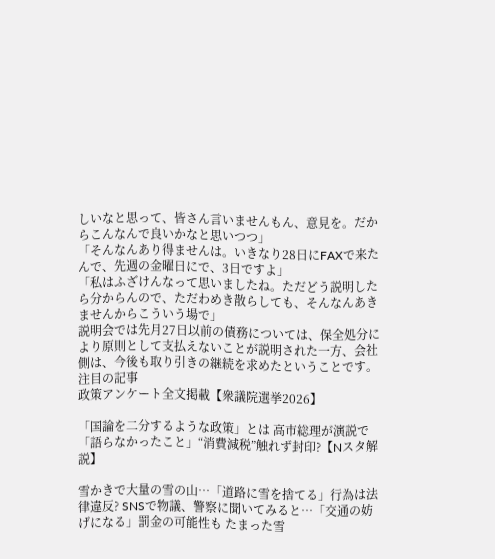しいなと思って、皆さん言いませんもん、意見を。だからこんなんで良いかなと思いつつ」
「そんなんあり得ませんは。いきなり28日にFAXで来たんで、先週の金曜日にで、3日ですよ」
「私はふざけんなって思いましたね。ただどう説明したら分からんので、ただわめき散らしても、そんなんあきませんからこういう場で」
説明会では先月27日以前の債務については、保全処分により原則として支払えないことが説明された一方、会社側は、今後も取り引きの継続を求めたということです。
注目の記事
政策アンケート全文掲載【衆議院選挙2026】

「国論を二分するような政策」とは 高市総理が演説で「語らなかったこと」“消費減税”触れず封印?【Nスタ解説】

雪かきで大量の雪の山…「道路に雪を捨てる」行為は法律違反? SNSで物議、警察に聞いてみると…「交通の妨げになる」罰金の可能性も たまった雪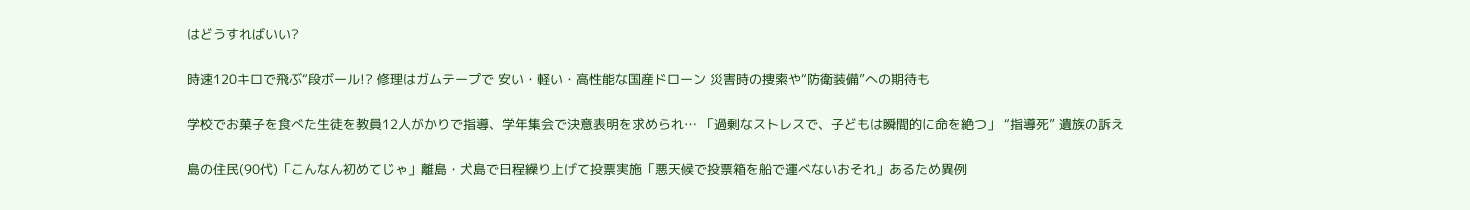はどうすればいい?

時速120キロで飛ぶ“段ボール!? 修理はガムテープで 安い・軽い・高性能な国産ドローン 災害時の捜索や“防衛装備”への期待も

学校でお菓子を食べた生徒を教員12人がかりで指導、学年集会で決意表明を求められ… 「過剰なストレスで、子どもは瞬間的に命を絶つ」 “指導死” 遺族の訴え

島の住民(90代)「こんなん初めてじゃ」離島・犬島で日程繰り上げて投票実施「悪天候で投票箱を船で運べないおそれ」あるため異例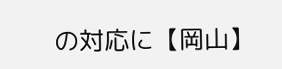の対応に【岡山】